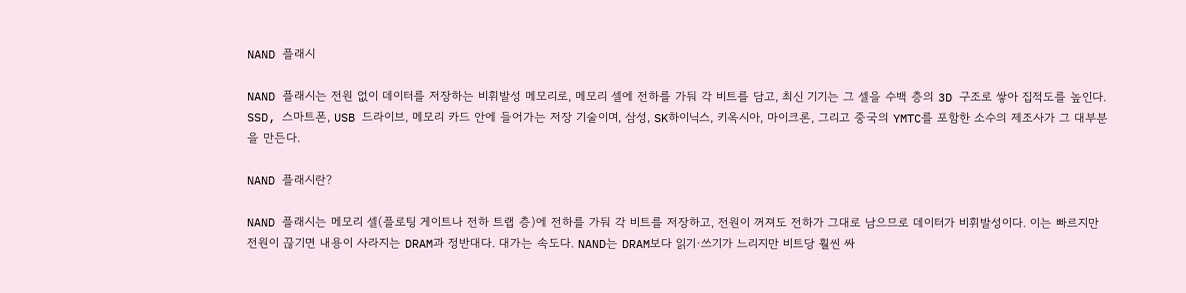NAND 플래시

NAND 플래시는 전원 없이 데이터를 저장하는 비휘발성 메모리로, 메모리 셀에 전하를 가둬 각 비트를 담고, 최신 기기는 그 셀을 수백 층의 3D 구조로 쌓아 집적도를 높인다. SSD, 스마트폰, USB 드라이브, 메모리 카드 안에 들어가는 저장 기술이며, 삼성, SK하이닉스, 키옥시아, 마이크론, 그리고 중국의 YMTC를 포함한 소수의 제조사가 그 대부분을 만든다.

NAND 플래시란?

NAND 플래시는 메모리 셀(플로팅 게이트나 전하 트랩 층)에 전하를 가둬 각 비트를 저장하고, 전원이 꺼져도 전하가 그대로 남으므로 데이터가 비휘발성이다. 이는 빠르지만 전원이 끊기면 내용이 사라지는 DRAM과 정반대다. 대가는 속도다. NAND는 DRAM보다 읽기·쓰기가 느리지만 비트당 훨씬 싸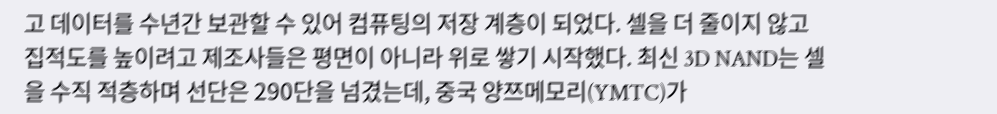고 데이터를 수년간 보관할 수 있어 컴퓨팅의 저장 계층이 되었다. 셀을 더 줄이지 않고 집적도를 높이려고 제조사들은 평면이 아니라 위로 쌓기 시작했다. 최신 3D NAND는 셀을 수직 적층하며 선단은 290단을 넘겼는데, 중국 양쯔메모리(YMTC)가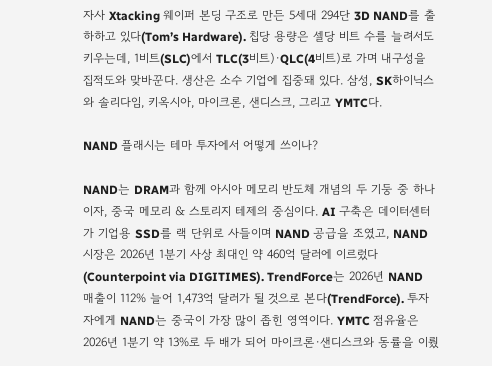자사 Xtacking 웨이퍼 본딩 구조로 만든 5세대 294단 3D NAND를 출하하고 있다(Tom’s Hardware). 칩당 용량은 셀당 비트 수를 늘려서도 키우는데, 1비트(SLC)에서 TLC(3비트)·QLC(4비트)로 가며 내구성을 집적도와 맞바꾼다. 생산은 소수 기업에 집중돼 있다. 삼성, SK하이닉스와 솔리다임, 키옥시아, 마이크론, 샌디스크, 그리고 YMTC다.

NAND 플래시는 테마 투자에서 어떻게 쓰이나?

NAND는 DRAM과 함께 아시아 메모리 반도체 개념의 두 기둥 중 하나이자, 중국 메모리 & 스토리지 테제의 중심이다. AI 구축은 데이터센터가 기업용 SSD를 랙 단위로 사들이며 NAND 공급을 조였고, NAND 시장은 2026년 1분기 사상 최대인 약 460억 달러에 이르렀다(Counterpoint via DIGITIMES). TrendForce는 2026년 NAND 매출이 112% 늘어 1,473억 달러가 될 것으로 본다(TrendForce). 투자자에게 NAND는 중국이 가장 많이 좁힌 영역이다. YMTC 점유율은 2026년 1분기 약 13%로 두 배가 되어 마이크론·샌디스크와 동률을 이뤘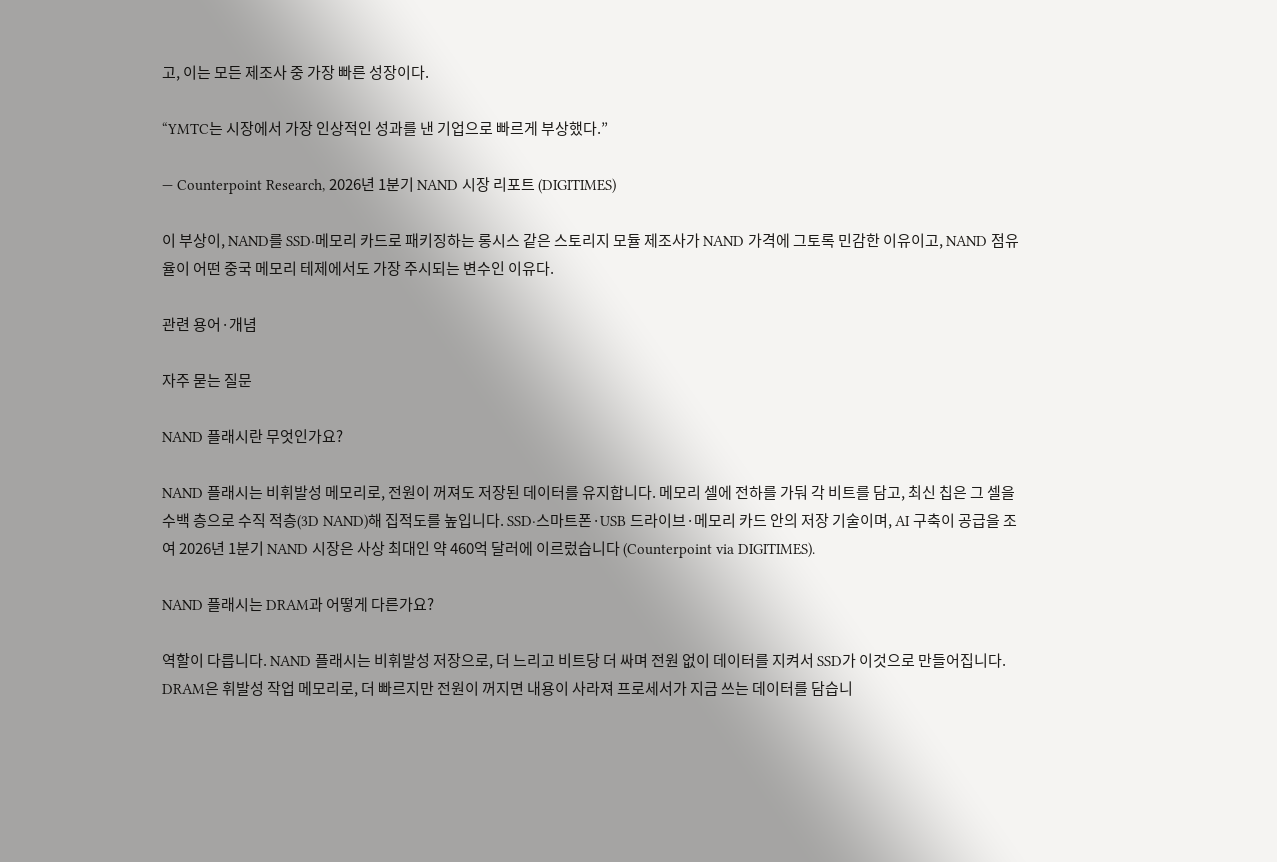고, 이는 모든 제조사 중 가장 빠른 성장이다.

“YMTC는 시장에서 가장 인상적인 성과를 낸 기업으로 빠르게 부상했다.”

— Counterpoint Research, 2026년 1분기 NAND 시장 리포트 (DIGITIMES)

이 부상이, NAND를 SSD·메모리 카드로 패키징하는 롱시스 같은 스토리지 모듈 제조사가 NAND 가격에 그토록 민감한 이유이고, NAND 점유율이 어떤 중국 메모리 테제에서도 가장 주시되는 변수인 이유다.

관련 용어·개념

자주 묻는 질문

NAND 플래시란 무엇인가요?

NAND 플래시는 비휘발성 메모리로, 전원이 꺼져도 저장된 데이터를 유지합니다. 메모리 셀에 전하를 가둬 각 비트를 담고, 최신 칩은 그 셀을 수백 층으로 수직 적층(3D NAND)해 집적도를 높입니다. SSD·스마트폰·USB 드라이브·메모리 카드 안의 저장 기술이며, AI 구축이 공급을 조여 2026년 1분기 NAND 시장은 사상 최대인 약 460억 달러에 이르렀습니다 (Counterpoint via DIGITIMES).

NAND 플래시는 DRAM과 어떻게 다른가요?

역할이 다릅니다. NAND 플래시는 비휘발성 저장으로, 더 느리고 비트당 더 싸며 전원 없이 데이터를 지켜서 SSD가 이것으로 만들어집니다. DRAM은 휘발성 작업 메모리로, 더 빠르지만 전원이 꺼지면 내용이 사라져 프로세서가 지금 쓰는 데이터를 담습니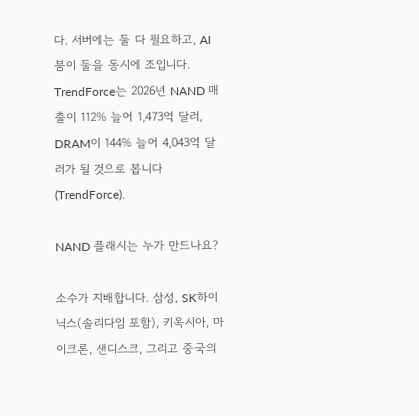다. 서버에는 둘 다 필요하고, AI 붐이 둘을 동시에 조입니다. TrendForce는 2026년 NAND 매출이 112% 늘어 1,473억 달러, DRAM이 144% 늘어 4,043억 달러가 될 것으로 봅니다 (TrendForce).

NAND 플래시는 누가 만드나요?

소수가 지배합니다. 삼성, SK하이닉스(솔리다임 포함), 키옥시아, 마이크론, 샌디스크, 그리고 중국의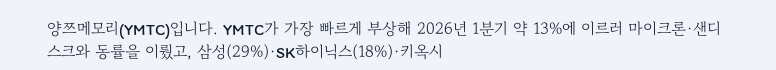양쯔메모리(YMTC)입니다. YMTC가 가장 빠르게 부상해 2026년 1분기 약 13%에 이르러 마이크론·샌디스크와 동률을 이뤘고, 삼성(29%)·SK하이닉스(18%)·키옥시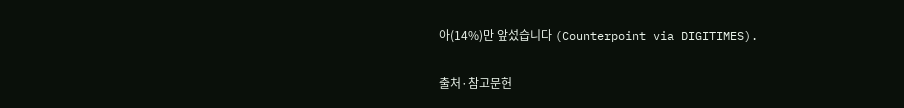아(14%)만 앞섰습니다 (Counterpoint via DIGITIMES).

출처·참고문헌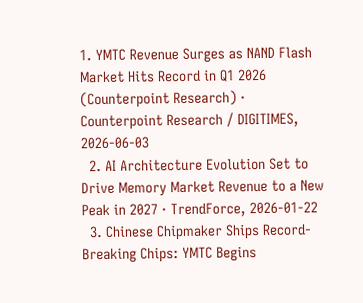1. YMTC Revenue Surges as NAND Flash Market Hits Record in Q1 2026 (Counterpoint Research) · Counterpoint Research / DIGITIMES, 2026-06-03
  2. AI Architecture Evolution Set to Drive Memory Market Revenue to a New Peak in 2027 · TrendForce, 2026-01-22
  3. Chinese Chipmaker Ships Record-Breaking Chips: YMTC Begins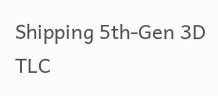Shipping 5th-Gen 3D TLC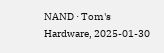NAND · Tom's Hardware, 2025-01-30